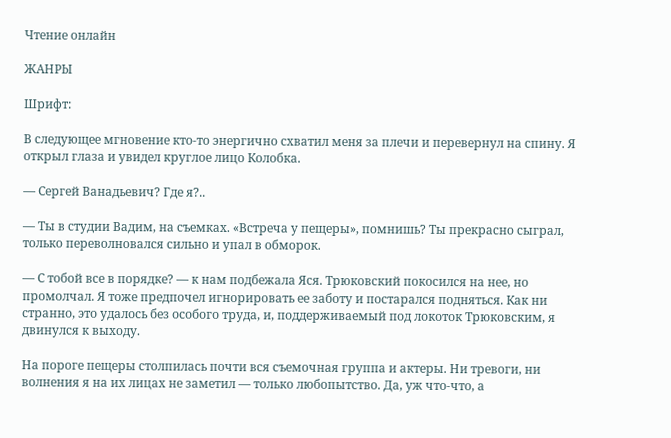Чтение онлайн

ЖАНРЫ

Шрифт:

В следующее мгновение кто-то энергично схватил меня за плечи и перевернул на спину. Я открыл глаза и увидел круглое лицо Колобка.

— Сергей Ванадьевич? Где я?..

— Ты в студии Вадим, на съемках. «Встреча у пещеры», помнишь? Ты прекрасно сыграл, только переволновался сильно и упал в обморок.

— С тобой все в порядке? — к нам подбежала Яся. Трюковский покосился на нее, но промолчал. Я тоже предпочел игнорировать ее заботу и постарался подняться. Как ни странно, это удалось без особого труда, и, поддерживаемый под локоток Трюковским, я двинулся к выходу.

На пороге пещеры столпилась почти вся съемочная группа и актеры. Ни тревоги, ни волнения я на их лицах не заметил — только любопытство. Да, уж что-что, а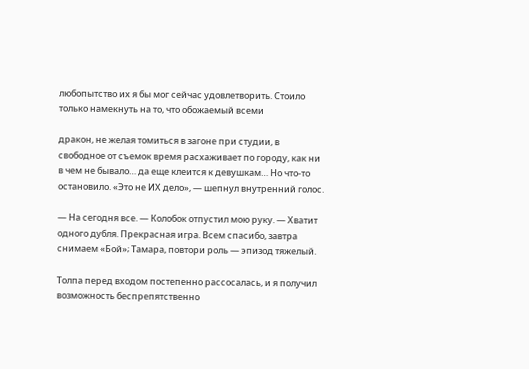любопытство их я бы мог сейчас удовлетворить. Стоило только намекнуть на то, что обожаемый всеми

дракон, не желая томиться в загоне при студии, в свободное от съемок время расхаживает по городу, как ни в чем не бывало… да еще клеится к девушкам… Но что-то остановило. «Это не ИХ дело», — шепнул внутренний голос.

— На сегодня все. — Колобок отпустил мою руку. — Хватит одного дубля. Прекрасная игра. Всем спасибо, завтра снимаем «Бой»; Тамара, повтори роль — эпизод тяжелый.

Толпа перед входом постепенно рассосалась, и я получил возможность беспрепятственно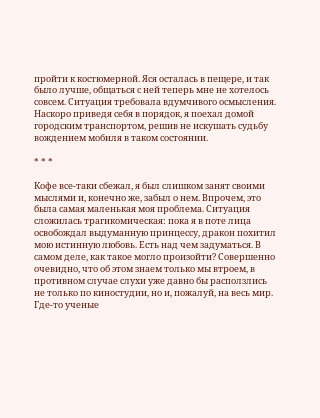пройти к костюмерной. Яся осталась в пещере, и так было лучше, общаться с ней теперь мне не хотелось совсем. Ситуация требовала вдумчивого осмысления. Наскоро приведя себя в порядок, я поехал домой городским транспортом, решив не искушать судьбу вождением мобиля в таком состоянии.

* * *

Кофе все-таки сбежал, я был слишком занят своими мыслями и, конечно же, забыл о нем. Впрочем, это была самая маленькая моя проблема. Ситуация сложилась трагикомическая: пока я в поте лица освобождал выдуманную принцессу, дракон похитил мою истинную любовь. Есть над чем задуматься. В самом деле, как такое могло произойти? Совершенно очевидно, что об этом знаем только мы втроем, в противном случае слухи уже давно бы расползлись не только по киностудии, но и, пожалуй, на весь мир. Где-то ученые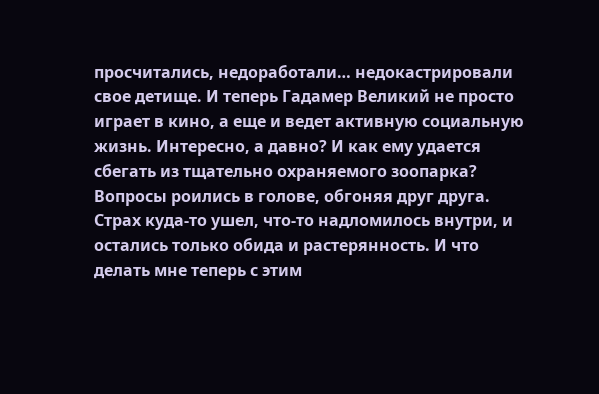просчитались, недоработали… недокастрировали свое детище. И теперь Гадамер Великий не просто играет в кино, а еще и ведет активную социальную жизнь. Интересно, а давно? И как ему удается сбегать из тщательно охраняемого зоопарка? Вопросы роились в голове, обгоняя друг друга. Страх куда-то ушел, что-то надломилось внутри, и остались только обида и растерянность. И что делать мне теперь с этим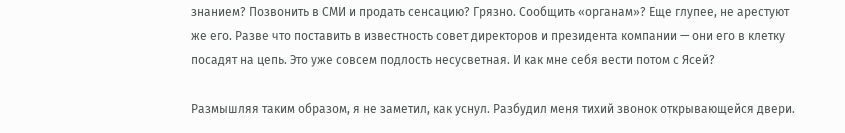знанием? Позвонить в СМИ и продать сенсацию? Грязно. Сообщить «органам»? Еще глупее, не арестуют же его. Разве что поставить в известность совет директоров и президента компании — они его в клетку посадят на цепь. Это уже совсем подлость несусветная. И как мне себя вести потом с Ясей?

Размышляя таким образом, я не заметил, как уснул. Разбудил меня тихий звонок открывающейся двери.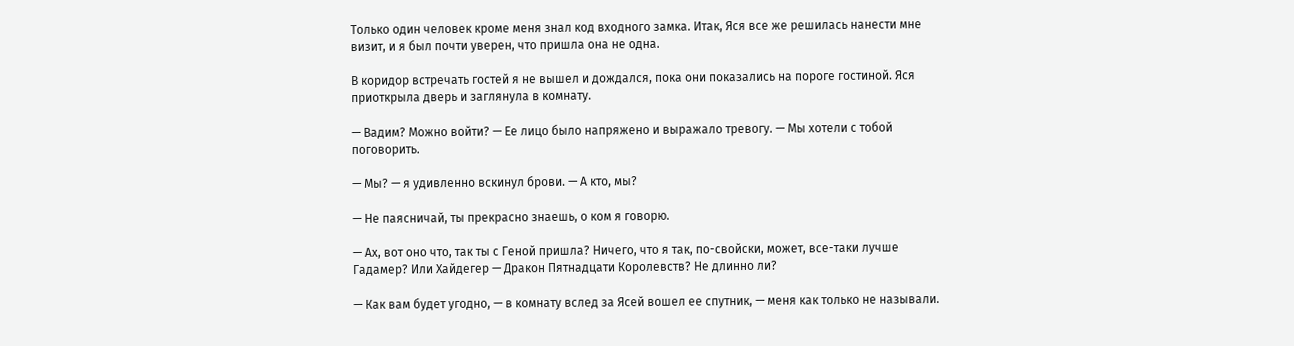Только один человек кроме меня знал код входного замка. Итак, Яся все же решилась нанести мне визит, и я был почти уверен, что пришла она не одна.

В коридор встречать гостей я не вышел и дождался, пока они показались на пороге гостиной. Яся приоткрыла дверь и заглянула в комнату.

— Вадим? Можно войти? — Ее лицо было напряжено и выражало тревогу. — Мы хотели с тобой поговорить.

— Мы? — я удивленно вскинул брови. — А кто, мы?

— Не паясничай, ты прекрасно знаешь, о ком я говорю.

— Ах, вот оно что, так ты с Геной пришла? Ничего, что я так, по-свойски, может, все-таки лучше Гадамер? Или Хайдегер — Дракон Пятнадцати Королевств? Не длинно ли?

— Как вам будет угодно, — в комнату вслед за Ясей вошел ее спутник, — меня как только не называли.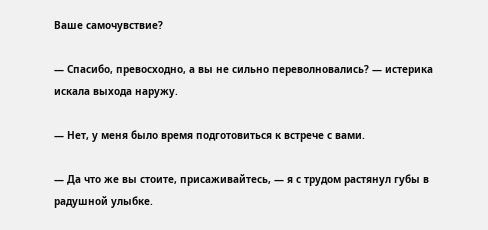Ваше самочувствие?

— Спасибо, превосходно, а вы не сильно переволновались? — истерика искала выхода наружу.

— Нет, у меня было время подготовиться к встрече с вами.

— Да что же вы стоите, присаживайтесь, — я с трудом растянул губы в радушной улыбке.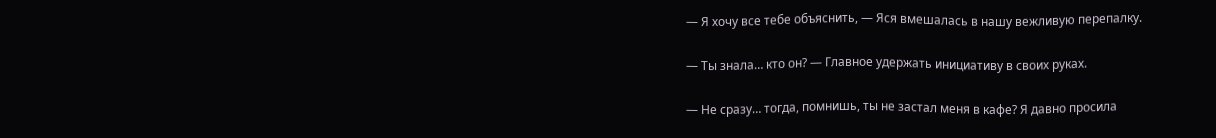— Я хочу все тебе объяснить, — Яся вмешалась в нашу вежливую перепалку.

— Ты знала… кто он? — Главное удержать инициативу в своих руках.

— Не сразу… тогда, помнишь, ты не застал меня в кафе? Я давно просила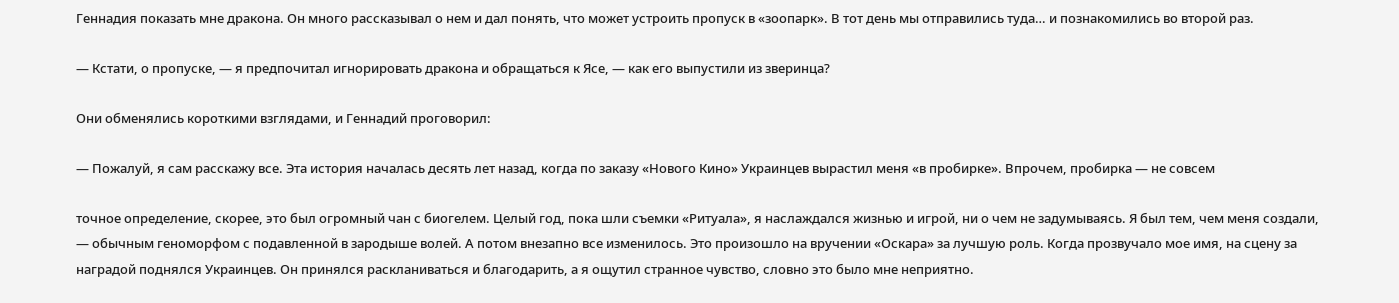Геннадия показать мне дракона. Он много рассказывал о нем и дал понять, что может устроить пропуск в «зоопарк». В тот день мы отправились туда… и познакомились во второй раз.

— Кстати, о пропуске, — я предпочитал игнорировать дракона и обращаться к Ясе, — как его выпустили из зверинца?

Они обменялись короткими взглядами, и Геннадий проговорил:

— Пожалуй, я сам расскажу все. Эта история началась десять лет назад, когда по заказу «Нового Кино» Украинцев вырастил меня «в пробирке». Впрочем, пробирка — не совсем

точное определение, скорее, это был огромный чан с биогелем. Целый год, пока шли съемки «Ритуала», я наслаждался жизнью и игрой, ни о чем не задумываясь. Я был тем, чем меня создали, — обычным геноморфом с подавленной в зародыше волей. А потом внезапно все изменилось. Это произошло на вручении «Оскара» за лучшую роль. Когда прозвучало мое имя, на сцену за наградой поднялся Украинцев. Он принялся раскланиваться и благодарить, а я ощутил странное чувство, словно это было мне неприятно.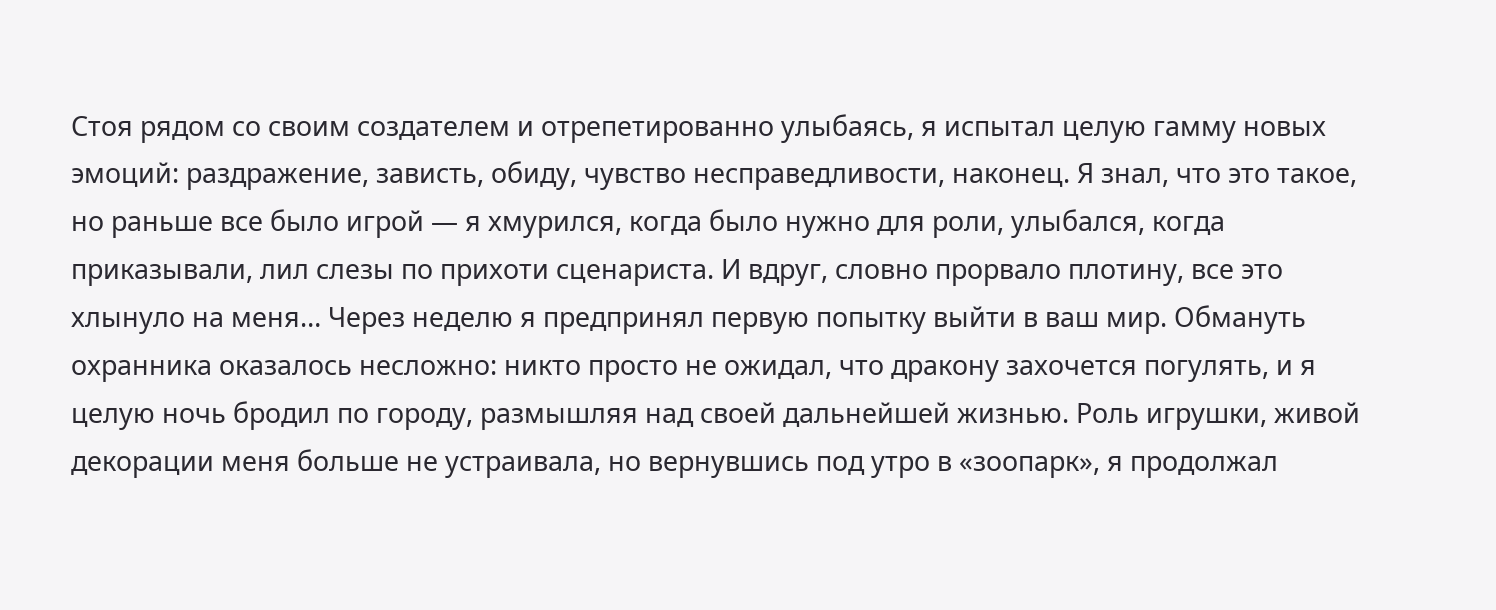Стоя рядом со своим создателем и отрепетированно улыбаясь, я испытал целую гамму новых эмоций: раздражение, зависть, обиду, чувство несправедливости, наконец. Я знал, что это такое, но раньше все было игрой — я хмурился, когда было нужно для роли, улыбался, когда приказывали, лил слезы по прихоти сценариста. И вдруг, словно прорвало плотину, все это хлынуло на меня… Через неделю я предпринял первую попытку выйти в ваш мир. Обмануть охранника оказалось несложно: никто просто не ожидал, что дракону захочется погулять, и я целую ночь бродил по городу, размышляя над своей дальнейшей жизнью. Роль игрушки, живой декорации меня больше не устраивала, но вернувшись под утро в «зоопарк», я продолжал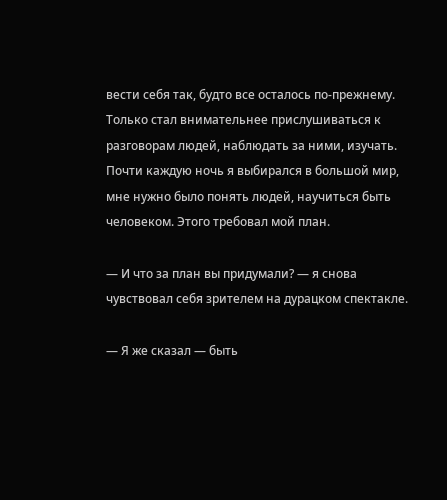вести себя так, будто все осталось по-прежнему. Только стал внимательнее прислушиваться к разговорам людей, наблюдать за ними, изучать. Почти каждую ночь я выбирался в большой мир, мне нужно было понять людей, научиться быть человеком. Этого требовал мой план.

— И что за план вы придумали? — я снова чувствовал себя зрителем на дурацком спектакле.

— Я же сказал — быть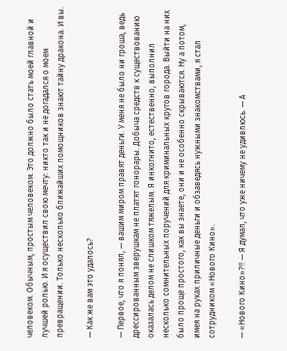человеком. Обычным, простым человеком. Это должно было стать моей главной и лучшей ролью. И я осуществил свою мечту: никто так и не догадался о моем превращении. Только несколько ближайших помощников знают тайну дракона. И вы.

— Как же вам это удалось?

— Первое, что я понял, — вашим миром правят деньги. У меня не было ни гроша, ведь дрессированным зверушкам не платят гонорары. Добыча средств к существованию оказалась делом не слишком тяжелым. Я инкогнито, естественно, выполнил несколько сомнительных поручений для криминальных кругов города. Выйти на них было проще простого, как вы знаете, они и не особенно скрываются. Ну а потом, имея на руках приличные деньги и обзаведясь нужными знакомствами, я стал сотрудником «Нового Кино».

— «Нового Кино»?!! — Я думал, что уже ничему не удивлюсь. — А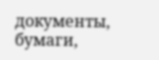документы, бумаги,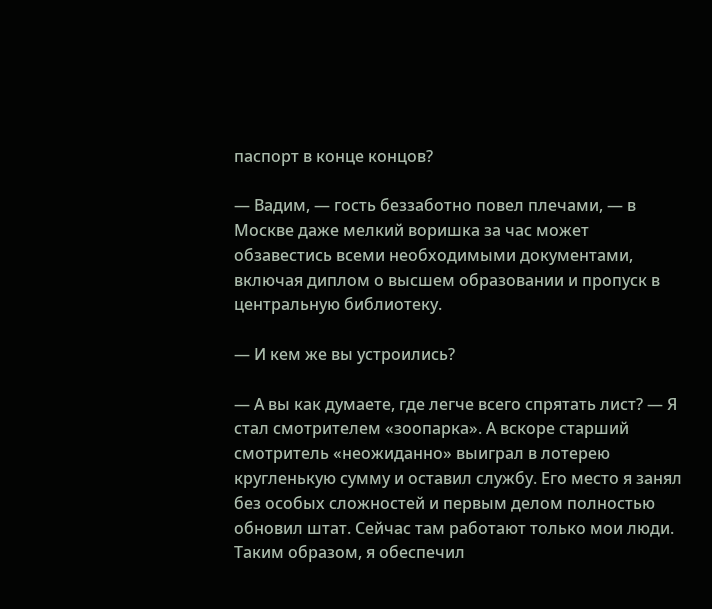паспорт в конце концов?

— Вадим, — гость беззаботно повел плечами, — в Москве даже мелкий воришка за час может обзавестись всеми необходимыми документами, включая диплом о высшем образовании и пропуск в центральную библиотеку.

— И кем же вы устроились?

— А вы как думаете, где легче всего спрятать лист? — Я стал смотрителем «зоопарка». А вскоре старший смотритель «неожиданно» выиграл в лотерею кругленькую сумму и оставил службу. Его место я занял без особых сложностей и первым делом полностью обновил штат. Сейчас там работают только мои люди. Таким образом, я обеспечил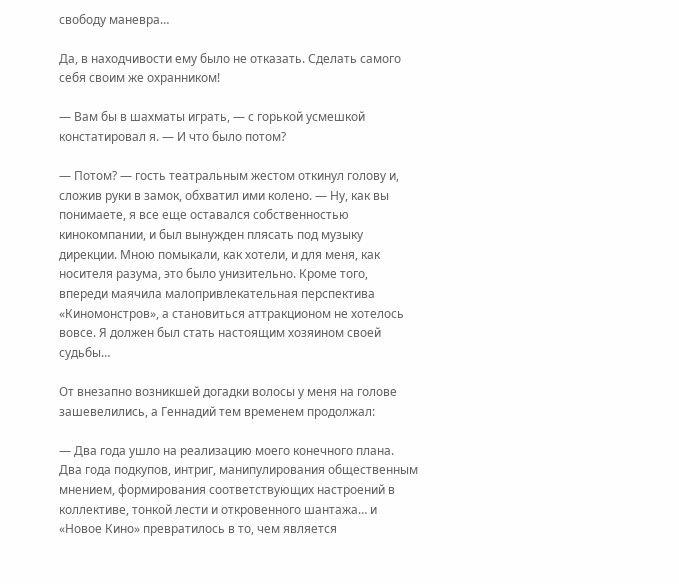свободу маневра…

Да, в находчивости ему было не отказать. Сделать самого себя своим же охранником!

— Вам бы в шахматы играть, — с горькой усмешкой констатировал я. — И что было потом?

— Потом? — гость театральным жестом откинул голову и, сложив руки в замок, обхватил ими колено. — Ну, как вы понимаете, я все еще оставался собственностью кинокомпании, и был вынужден плясать под музыку дирекции. Мною помыкали, как хотели, и для меня, как носителя разума, это было унизительно. Кроме того, впереди маячила малопривлекательная перспектива «Киномонстров», а становиться аттракционом не хотелось вовсе. Я должен был стать настоящим хозяином своей судьбы…

От внезапно возникшей догадки волосы у меня на голове зашевелились, а Геннадий тем временем продолжал:

— Два года ушло на реализацию моего конечного плана. Два года подкупов, интриг, манипулирования общественным мнением, формирования соответствующих настроений в коллективе, тонкой лести и откровенного шантажа… и «Новое Кино» превратилось в то, чем является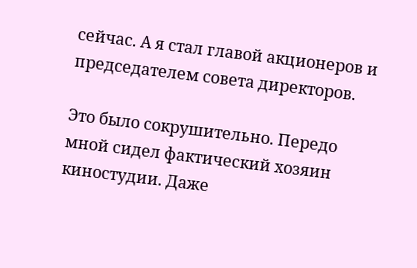сейчас. А я стал главой акционеров и председателем совета директоров.

Это было сокрушительно. Передо мной сидел фактический хозяин киностудии. Даже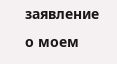заявление о моем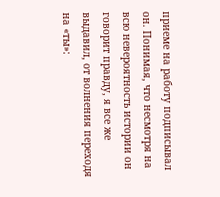приеме на работу подписывал он. Понимая, что несмотря на всю невероятность истории он говорит правду, я все же выдавил, от волнения переходя на «ты»: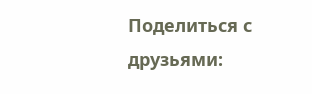Поделиться с друзьями: